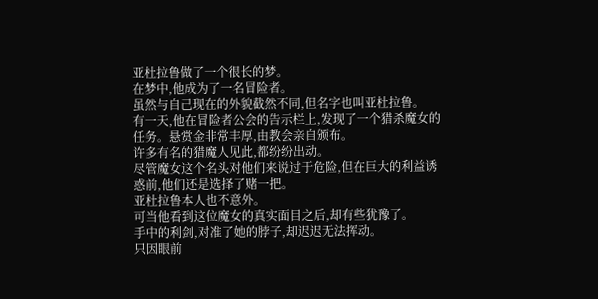亚杜拉鲁做了一个很长的梦。
在梦中,他成为了一名冒险者。
虽然与自己现在的外貌截然不同,但名字也叫亚杜拉鲁。
有一天,他在冒险者公会的告示栏上,发现了一个猎杀魔女的任务。悬赏金非常丰厚,由教会亲自颁布。
许多有名的猎魔人见此,都纷纷出动。
尽管魔女这个名头对他们来说过于危险,但在巨大的利益诱惑前,他们还是选择了赌一把。
亚杜拉鲁本人也不意外。
可当他看到这位魔女的真实面目之后,却有些犹豫了。
手中的利剑,对准了她的脖子,却迟迟无法挥动。
只因眼前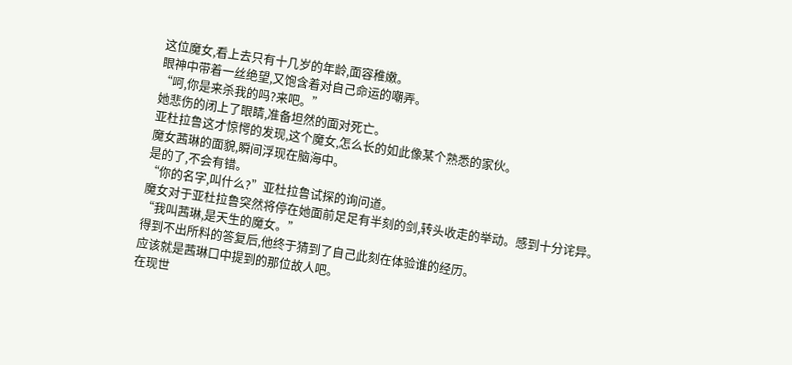这位魔女,看上去只有十几岁的年龄,面容稚嫩。
眼神中带着一丝绝望,又饱含着对自己命运的嘲弄。
“呵,你是来杀我的吗?来吧。”
她悲伤的闭上了眼睛,准备坦然的面对死亡。
亚杜拉鲁这才惊愕的发现,这个魔女,怎么长的如此像某个熟悉的家伙。
魔女茜琳的面貌,瞬间浮现在脑海中。
是的了,不会有错。
“你的名字,叫什么?”亚杜拉鲁试探的询问道。
魔女对于亚杜拉鲁突然将停在她面前足足有半刻的剑,转头收走的举动。感到十分诧异。
“我叫茜琳,是天生的魔女。”
得到不出所料的答复后,他终于猜到了自己此刻在体验谁的经历。
应该就是茜琳口中提到的那位故人吧。
在现世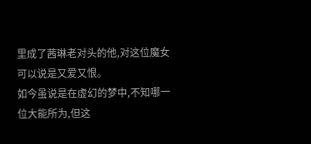里成了茜琳老对头的他,对这位魔女可以说是又爱又恨。
如今虽说是在虚幻的梦中,不知哪一位大能所为,但这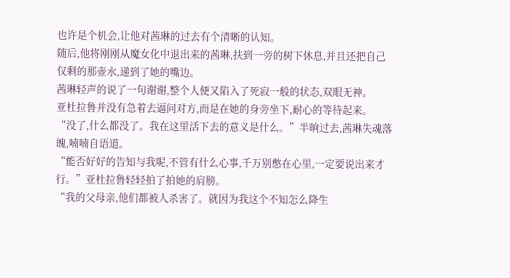也许是个机会,让他对茜琳的过去有个清晰的认知。
随后,他将刚刚从魔女化中退出来的茜琳,扶到一旁的树下休息,并且还把自己仅剩的那壶水,递到了她的嘴边。
茜琳轻声的说了一句谢谢,整个人便又陷入了死寂一般的状态,双眼无神。
亚杜拉鲁并没有急着去逼问对方,而是在她的身旁坐下,耐心的等待起来。
“没了,什么都没了。我在这里活下去的意义是什么。”半晌过去,茜琳失魂落魄,喃喃自语道。
“能否好好的告知与我呢,不管有什么心事,千万别憋在心里,一定要说出来才行。”亚杜拉鲁轻轻拍了拍她的肩膀。
“我的父母亲,他们都被人杀害了。就因为我这个不知怎么降生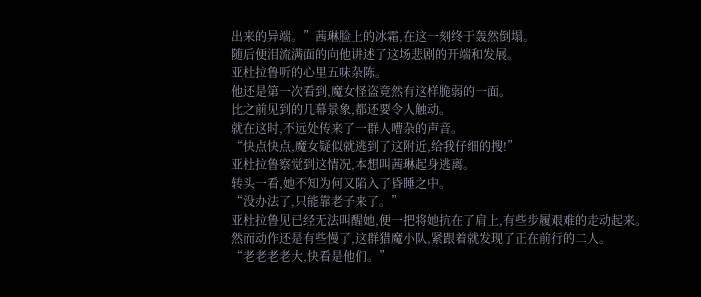出来的异端。”茜琳脸上的冰霜,在这一刻终于轰然倒塌。
随后便泪流满面的向他讲述了这场悲剧的开端和发展。
亚杜拉鲁听的心里五味杂陈。
他还是第一次看到,魔女怪盗竟然有这样脆弱的一面。
比之前见到的几幕景象,都还要令人触动。
就在这时,不远处传来了一群人嘈杂的声音。
“快点快点,魔女疑似就逃到了这附近,给我仔细的搜!”
亚杜拉鲁察觉到这情况,本想叫茜琳起身逃离。
转头一看,她不知为何又陷入了昏睡之中。
“没办法了,只能靠老子来了。”
亚杜拉鲁见已经无法叫醒她,便一把将她抗在了肩上,有些步履艰难的走动起来。
然而动作还是有些慢了,这群猎魔小队,紧跟着就发现了正在前行的二人。
“老老老老大,快看是他们。”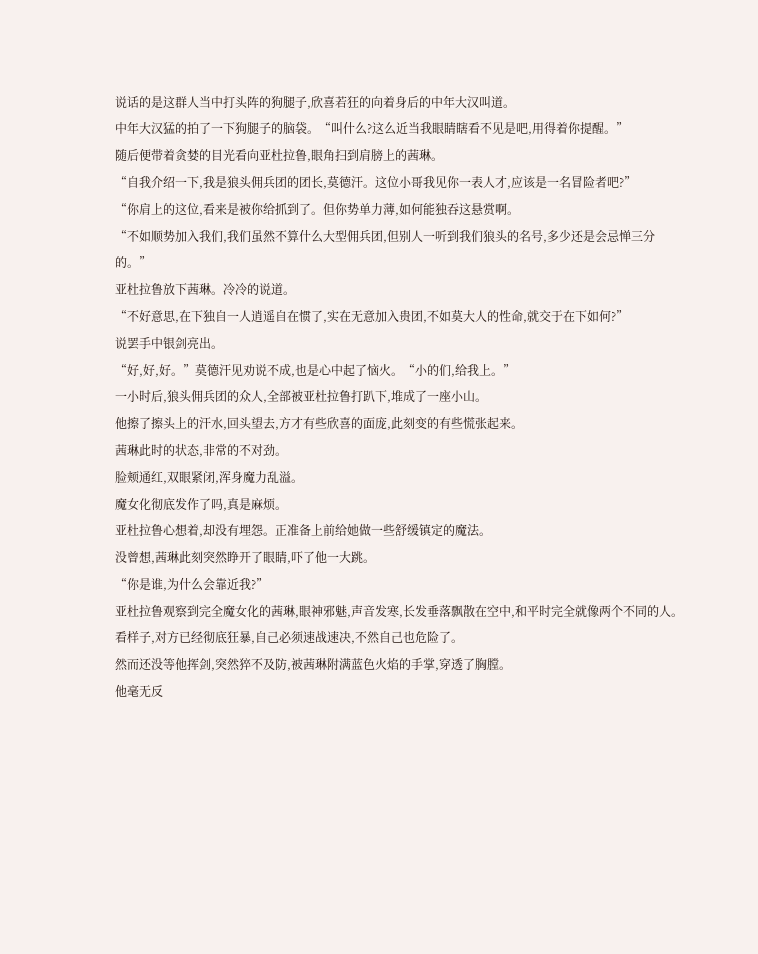说话的是这群人当中打头阵的狗腿子,欣喜若狂的向着身后的中年大汉叫道。
中年大汉猛的拍了一下狗腿子的脑袋。“叫什么?这么近当我眼睛瞎看不见是吧,用得着你提醒。”
随后便带着贪婪的目光看向亚杜拉鲁,眼角扫到肩膀上的茜琳。
“自我介绍一下,我是狼头佣兵团的团长,莫德汗。这位小哥我见你一表人才,应该是一名冒险者吧?”
“你肩上的这位,看来是被你给抓到了。但你势单力薄,如何能独吞这悬赏啊。
“不如顺势加入我们,我们虽然不算什么大型佣兵团,但别人一听到我们狼头的名号,多少还是会忌惮三分的。”
亚杜拉鲁放下茜琳。冷冷的说道。
“不好意思,在下独自一人逍遥自在惯了,实在无意加入贵团,不如莫大人的性命,就交于在下如何?”
说罢手中银剑亮出。
“好,好,好。”莫德汗见劝说不成,也是心中起了恼火。“小的们,给我上。”
一小时后,狼头佣兵团的众人,全部被亚杜拉鲁打趴下,堆成了一座小山。
他擦了擦头上的汗水,回头望去,方才有些欣喜的面庞,此刻变的有些慌张起来。
茜琳此时的状态,非常的不对劲。
脸颊通红,双眼紧闭,浑身魔力乱溢。
魔女化彻底发作了吗,真是麻烦。
亚杜拉鲁心想着,却没有埋怨。正准备上前给她做一些舒缓镇定的魔法。
没曾想,茜琳此刻突然睁开了眼睛,吓了他一大跳。
“你是谁,为什么会靠近我?”
亚杜拉鲁观察到完全魔女化的茜琳,眼神邪魅,声音发寒,长发垂落飘散在空中,和平时完全就像两个不同的人。
看样子,对方已经彻底狂暴,自己必须速战速决,不然自己也危险了。
然而还没等他挥剑,突然猝不及防,被茜琳附满蓝色火焰的手掌,穿透了胸膛。
他毫无反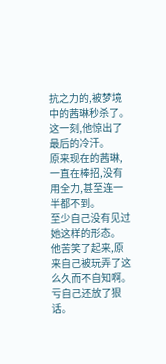抗之力的,被梦境中的茜琳秒杀了。
这一刻,他惊出了最后的冷汗。
原来现在的茜琳,一直在棒招,没有用全力,甚至连一半都不到。
至少自己没有见过她这样的形态。
他苦笑了起来,原来自己被玩弄了这么久而不自知啊。
亏自己还放了狠话。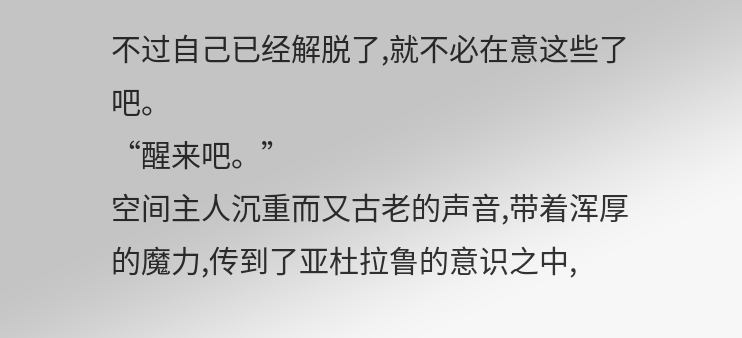不过自己已经解脱了,就不必在意这些了吧。
“醒来吧。”
空间主人沉重而又古老的声音,带着浑厚的魔力,传到了亚杜拉鲁的意识之中,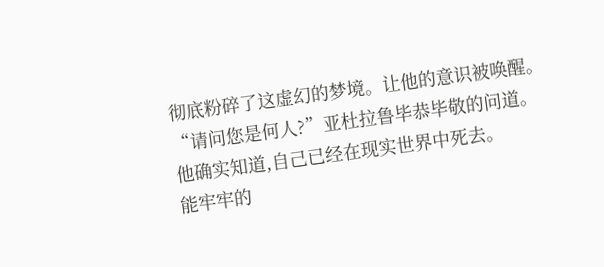彻底粉碎了这虚幻的梦境。让他的意识被唤醒。
“请问您是何人?”亚杜拉鲁毕恭毕敬的问道。
他确实知道,自己已经在现实世界中死去。
能牢牢的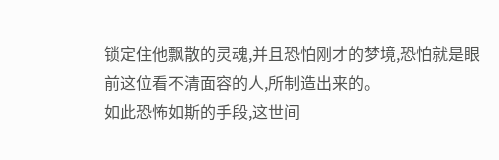锁定住他飘散的灵魂,并且恐怕刚才的梦境,恐怕就是眼前这位看不清面容的人,所制造出来的。
如此恐怖如斯的手段,这世间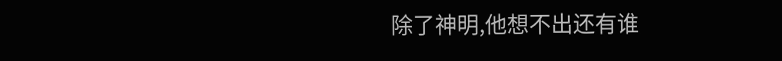除了神明,他想不出还有谁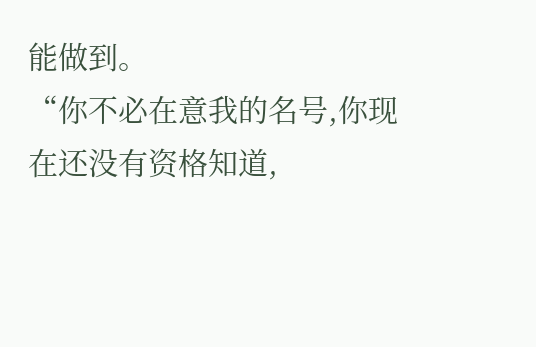能做到。
“你不必在意我的名号,你现在还没有资格知道,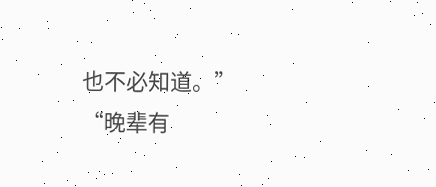也不必知道。”
“晚辈有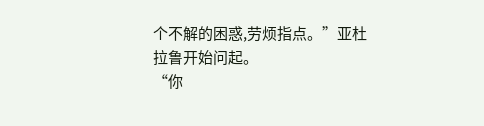个不解的困惑,劳烦指点。”亚杜拉鲁开始问起。
“你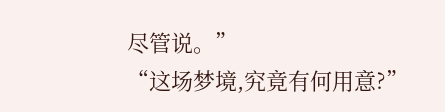尽管说。”
“这场梦境,究竟有何用意?”